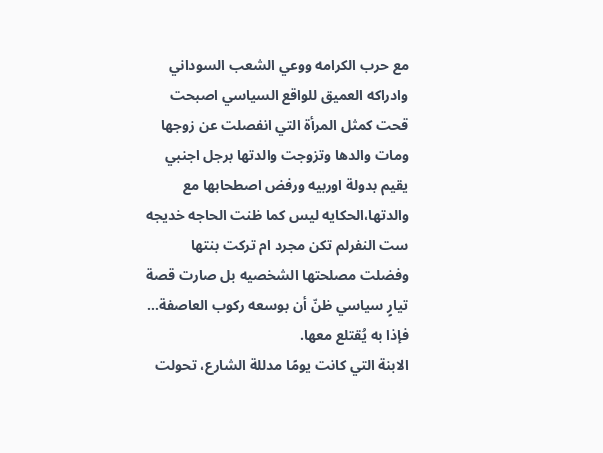مع حرب الكرامه ووعي الشعب السوداني وادراكه العميق للواقع السياسي اصبحت قحت كمثل المرأة التي انفصلت عن زوجها ومات والدها وتزوجت والدتها برجل اجنبي يقيم بدولة اوربيه ورفض اصطحابها مع والدتها،الحكايه ليس كما ظنت الحاجه خديجه ست النفرلم تكن مجرد ام تركت بنتها وفضلت مصلحتها الشخصيه بل صارت قصة تيارٍ سياسي ظنّ أن بوسعه ركوب العاصفة… فإذا به يُقتلع معها.
الابنة التي كانت يومًا مدللة الشارع، تحولت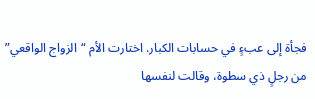فجأة إلى عبءٍ في حسابات الكبار. اختارت الأم “الزواج الواقعي” من رجلٍ ذي سطوة، وقالت لنفسها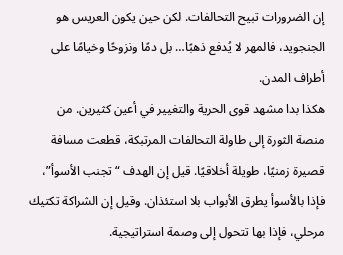إن الضرورات تبيح التحالفات. لكن حين يكون العريس هو الجنجويد، فالمهر لا يُدفع ذهبًا… بل دمًا ونزوحًا وخيامًا على أطراف المدن.
هكذا بدا مشهد قوى الحرية والتغيير في أعين كثيرين. من منصة الثورة إلى طاولة التحالفات المرتبكة، قطعت مسافة قصيرة زمنيًا، طويلة أخلاقيًا. قيل إن الهدف “تجنب الأسوأ”، فإذا بالأسوأ يطرق الأبواب بلا استئذان. وقيل إن الشراكة تكتيك مرحلي، فإذا بها تتحول إلى وصمة استراتيجية.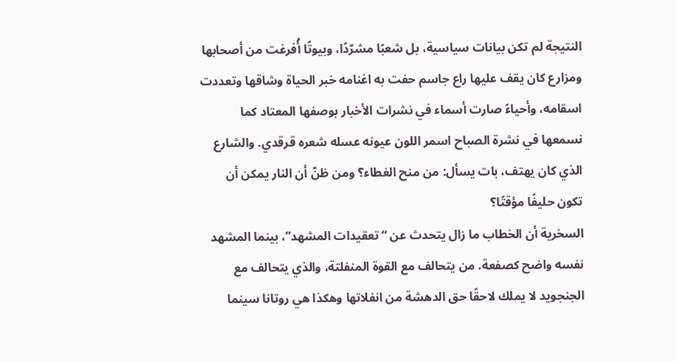النتيجة لم تكن بيانات سياسية، بل شعبًا مشرّدًا، وبيوتًا أُفرغت من أصحابها ومزارع كان يقف عليها راع جاسم حفت به اغنامه خبر الحياة وشاقها وتعددت اسقامه، وأحياءً صارت أسماء في نشرات الأخبار بوصفها المعتاد كما نسمعها في نشرة الصباح اسمر اللون عيونه عسله شعره قرقدي. والشارع الذي كان يهتف، بات يسأل: من منح الغطاء؟ ومن ظنّ أن النار يمكن أن تكون حليفًا مؤقتًا؟
السخرية أن الخطاب ما زال يتحدث عن “تعقيدات المشهد”، بينما المشهد نفسه واضح كصفعة. من يتحالف مع القوة المنفلتة، والذي يتحالف مع الجنجويد لا يملك لاحقًا حق الدهشة من انفلاتها وهكذا هي روتانا سينما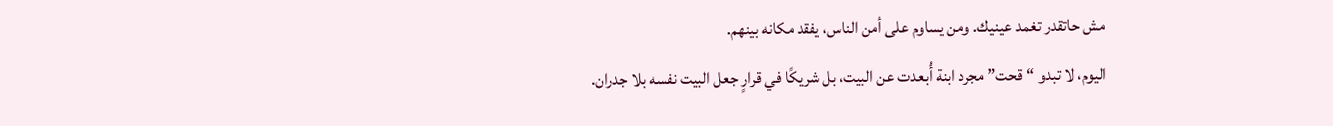مش حاتقدر تغمد عينيك. ومن يساوم على أمن الناس، يفقد مكانه بينهم.
اليوم، لا تبدو “قحت” مجرد ابنة أُبعدت عن البيت، بل شريكًا في قرارٍ جعل البيت نفسه بلا جدران.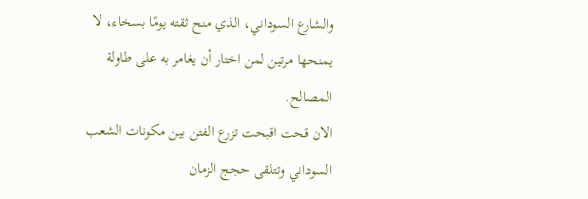والشارع السوداني، الذي منح ثقته يومًا بسخاء، لا يمنحها مرتين لمن اختار أن يغامر به على طاولة المصالح.
الان قحت اقبحت تزرع الفتن بين مكونات الشعب السوداني وتتلقى حجج الزمان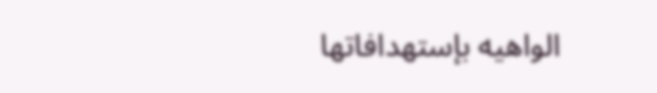الواهيه بإستهدافاتها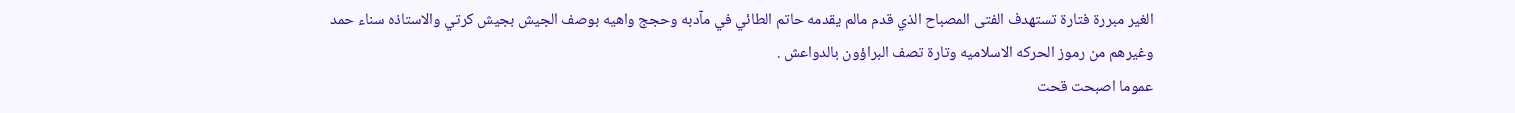الغير مبررة فتارة تستهدف الفتى المصباح الذي قدم مالم يقدمه حاتم الطائي في مآدبه وحجج واهيه بوصف الجيش بجيش كرتي والاستاذه سناء حمد وغيرهم من رموز الحركه الاسلاميه وتارة تصف البراؤون بالدواعش .
عموما اصبحت قحت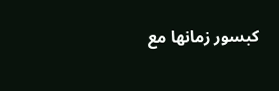كبسور زمانها مع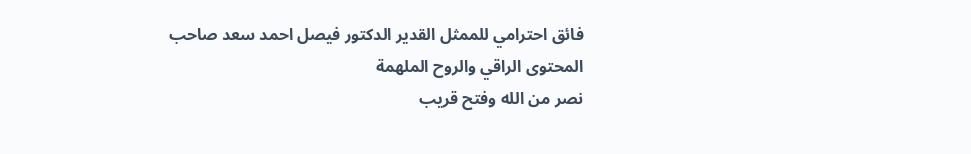فائق احترامي للممثل القدير الدكتور فيصل احمد سعد صاحب المحتوى الراقي والروح الملهمة
نصر من الله وفتح قريب